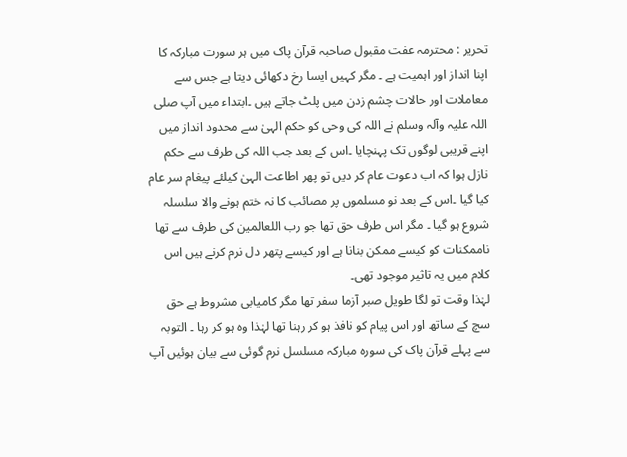تحریر : محترمہ عفت مقبول صاحبہ قرآن پاک میں ہر سورت مبارکہ کا اپنا انداز اور اہمیت ہے ۔ مگر کہیں ایسا رخ دکھائی دیتا ہے جس سے معاملات اور حالات چشم زدن میں پلٹ جاتے ہیں ۔ابتداء میں آپ صلی اللہ علیہ وآلہ وسلم نے اللہ کی وحی کو حکم الہیٰ سے محدود انداز میں اپنے قریبی لوگوں تک پہنچایا ۔اس کے بعد جب اللہ کی طرف سے حکم نازل ہوا کہ اب دعوت عام کر دیں تو پھر اطاعت الہیٰ کیلئے پیغام سر عام کیا گیا ۔اس کے بعد نو مسلموں پر مصائب کا نہ ختم ہونے والا سلسلہ شروع ہو گیا ۔ مگر اس طرف حق تھا جو رب اللعالمین کی طرف سے تھا ناممکنات کو کیسے ممکن بنانا ہے اور کیسے پتھر دل نرم کرنے ہیں اس کلام میں یہ تاثیر موجود تھی۔
لہٰذا وقت تو لگا طویل صبر آزما سفر تھا مگر کامیابی مشروط ہے حق سچ کے ساتھ اور اس پیام کو نافذ ہو کر رہنا تھا لہٰذا وہ ہو کر رہا ۔ التوبہ سے پہلے قرآن پاک کی سورہ مبارکہ مسلسل نرم گوئی سے بیان ہوئیں آپ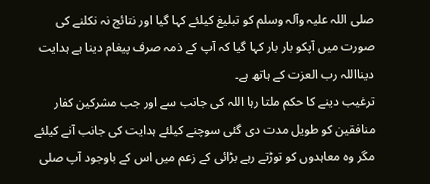صلی اللہ علیہ وآلہ وسلم کو تبلیغ کیلئے کہا گیا اور نتائج نہ نکلنے کی صورت میں آپکو بار بار کہا گیا کہ آپ کے ذمہ صرف پیغام دینا ہے ہدایت دینااللہ رب العزت کے ہاتھ ہے۔
ترغیب دینے کا حکم ملتا رہا اللہ کی جانب سے اور جب مشرکین کفار منافقین کو طویل مدت دی گئی سوچنے کیلئے ہدایت کی جانب آنے کیلئے مگر وہ معاہدوں کو توڑتے رہے بڑائی کے زعم میں اس کے باوجود آپ صلی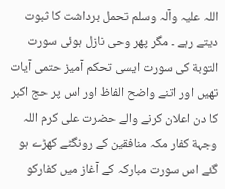اللہ علیہ وآلہ وسلم تحمل برداشت کا ثبوت دیتے رہے ۔ مگر پھر وحی نازل ہوئی سورت التوبة کی سورت ایسی تحکم آمیز حتمی آیات تھیں اور اتنے واضح الفاظ اور اس پر حج اکبر کا دن اعلان کرنے والے حضرت علی کرم اللہ وجہة کفار مکہ منافقین کے رونگٹے کھڑے ہو گئے اس سورت مبارکہ کے آغاز میں کفارکو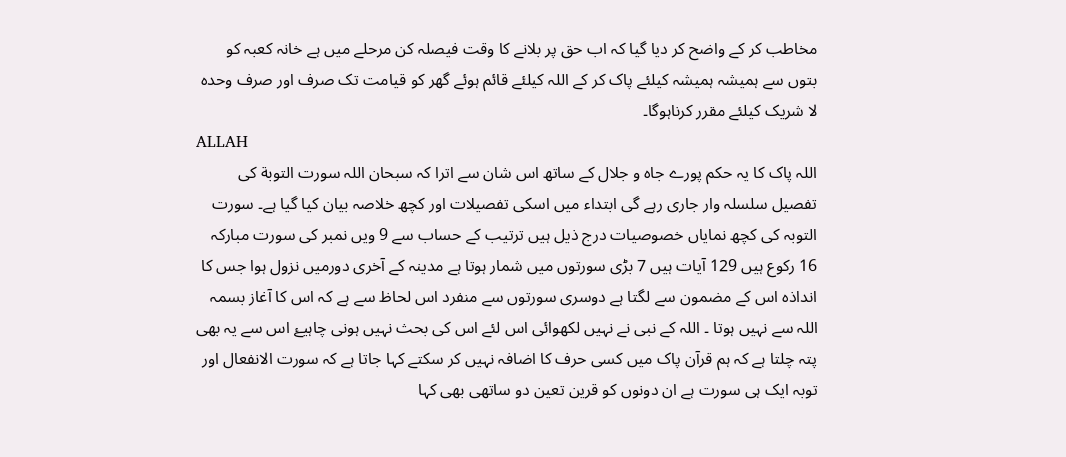مخاطب کر کے واضح کر دیا گیا کہ اب حق پر بلانے کا وقت فیصلہ کن مرحلے میں ہے خانہ کعبہ کو بتوں سے ہمیشہ ہمیشہ کیلئے پاک کر کے اللہ کیلئے قائم ہوئے گھر کو قیامت تک صرف اور صرف وحدہ لا شریک کیلئے مقرر کرناہوگا۔
ALLAH
اللہ پاک کا یہ حکم پورے جاہ و جلال کے ساتھ اس شان سے اترا کہ سبحان اللہ سورت التوبة کی تفصیل سلسلہ وار جاری رہے گی ابتداء میں اسکی تفصیلات اور کچھ خلاصہ بیان کیا گیا ہے۔ سورت التوبہ کی کچھ نمایاں خصوصیات درج ذیل ہیں ترتیب کے حساب سے 9 ویں نمبر کی سورت مبارکہ 16 رکوع ہیں 129 آیات ہیں 7 بڑی سورتوں میں شمار ہوتا ہے مدینہ کے آخری دورمیں نزول ہوا جس کا انداذہ اس کے مضمون سے لگتا ہے دوسری سورتوں سے منفرد اس لحاظ سے ہے کہ اس کا آغاز بسمہ اللہ سے نہیں ہوتا ۔ اللہ کے نبی نے نہیں لکھوائی اس لئے اس کی بحث نہیں ہونی چاہیۓ اس سے یہ بھی پتہ چلتا ہے کہ ہم قرآن پاک میں کسی حرف کا اضافہ نہیں کر سکتے کہا جاتا ہے کہ سورت الانفعال اور توبہ ایک ہی سورت ہے ان دونوں کو قرین تعین دو ساتھی بھی کہا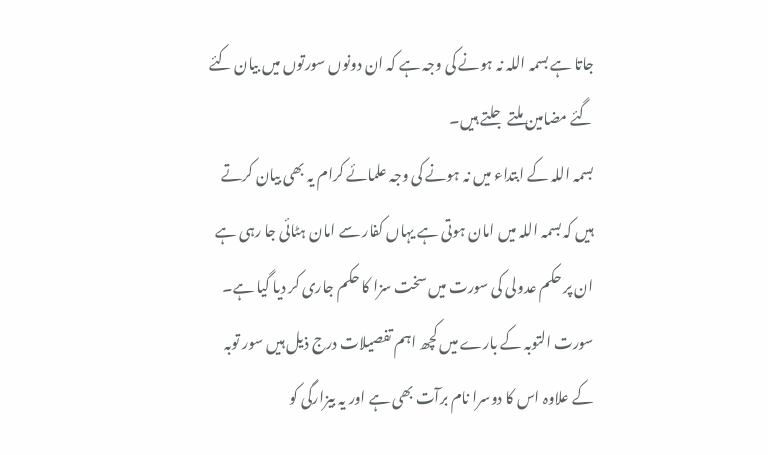جاتا ہے بسمہ اللہ نہ ہونے کی وجہ ہے کہ ان دونوں سورتوں میں بیان کئے گئے مضامین ملتے جلتے ہیں۔
بسمہ اللہ کے ابتداء میں نہ ہونے کی وجہ علمائے کرام یہ بھی بیان کرتے ہیں کہ بسمہ اللہ میں امان ہوتی ہے یہاں کفار سے امان ہٹائی جا رہی ہے ان پر حکم عدولی کی سورت میں سخت سزا کا حکم جاری کر دیا گیا ہے۔ سورت التوبہ کے بارے میں کچھ اہم تفصیلات درج ذیل ہیں سور توبہ کے علاوہ اس کا دوسرا نام برآت بھی ہے اور یہ بیزارگی کو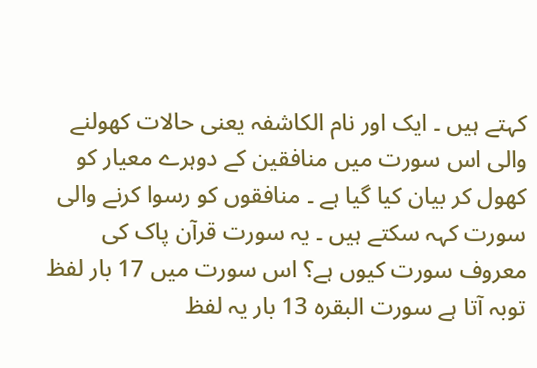کہتے ہیں ۔ ایک اور نام الکاشفہ یعنی حالات کھولنے والی اس سورت میں منافقین کے دوہرے معیار کو کھول کر بیان کیا گیا ہے ۔ منافقوں کو رسوا کرنے والی سورت کہہ سکتے ہیں ۔ یہ سورت قرآن پاک کی معروف سورت کیوں ہے؟ اس سورت میں 17 بار لفظ توبہ آتا ہے سورت البقرہ 13 بار یہ لفظ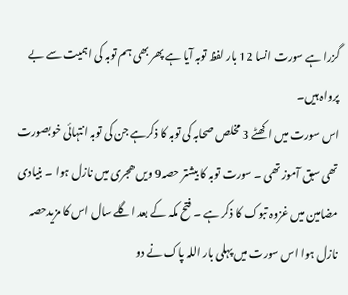گزرا ہے سورت انسا 12 بار لفظ توبہ آیا ہے پھر بھی ہم توبہ کی اہمیت سے بے پرواہ ہیں۔
اس سورت میں اکھٹے 3 مخلص صحابہ کی توبہ کا ذکرہے جن کی توبہ انتہائی خوبصورت تھی سبق آموز تھی ۔ سورت توبہ کا بیشتر حصہ9 ویں ھجری میں نازل ہوا ۔ بنیادی مضامین میں غزوہ تبوک کا ذکر ہے ۔ فتح مکہ کے بعد اگلے سال اس کا مزیدحصہ نازل ہوا اس سورت میں پہلی بار اللہ پاک نے دو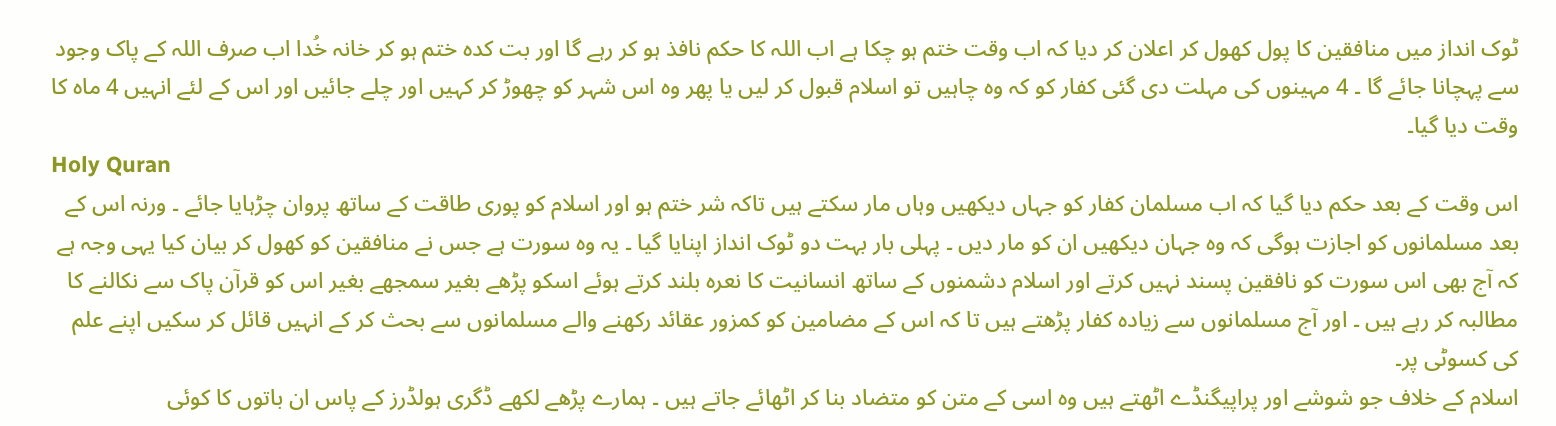ٹوک انداز میں منافقین کا پول کھول کر اعلان کر دیا کہ اب وقت ختم ہو چکا ہے اب اللہ کا حکم نافذ ہو کر رہے گا اور بت کدہ ختم ہو کر خانہ خُدا اب صرف اللہ کے پاک وجود سے پہچانا جائے گا ۔ 4 مہینوں کی مہلت دی گئی کفار کو کہ وہ چاہیں تو اسلام قبول کر لیں یا پھر وہ اس شہر کو چھوڑ کر کہیں اور چلے جائیں اور اس کے لئے انہیں 4 ماہ کا وقت دیا گیا۔
Holy Quran
اس وقت کے بعد حکم دیا گیا کہ اب مسلمان کفار کو جہاں دیکھیں وہاں مار سکتے ہیں تاکہ شر ختم ہو اور اسلام کو پوری طاقت کے ساتھ پروان چڑہایا جائے ۔ ورنہ اس کے بعد مسلمانوں کو اجازت ہوگی کہ وہ جہان دیکھیں ان کو مار دیں ۔ پہلی بار بہت دو ٹوک انداز اپنایا گیا ۔ یہ وہ سورت ہے جس نے منافقین کو کھول کر بیان کیا یہی وجہ ہے کہ آج بھی اس سورت کو نافقین پسند نہیں کرتے اور اسلام دشمنوں کے ساتھ انسانیت کا نعرہ بلند کرتے ہوئے اسکو پڑھے بغیر سمجھے بغیر اس کو قرآن پاک سے نکالنے کا مطالبہ کر رہے ہیں ۔ اور آج مسلمانوں سے زیادہ کفار پڑھتے ہیں تا کہ اس کے مضامین کو کمزور عقائد رکھنے والے مسلمانوں سے بحث کر کے انہیں قائل کر سکیں اپنے علم کی کسوٹی پر۔
اسلام کے خلاف جو شوشے اور پراپیگنڈے اٹھتے ہیں وہ اسی کے متن کو متضاد بنا کر اٹھائے جاتے ہیں ۔ ہمارے پڑھے لکھے ڈگری ہولڈرز کے پاس ان باتوں کا کوئی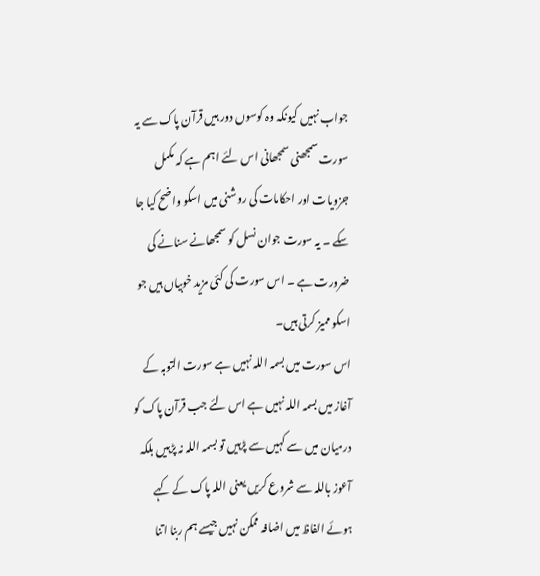جواب نہیں کیونکہ وہ کوسوں دور ہیں قرآن پاک سے یہ سورت سمجھنی سمجھانی اس لئے اہم ہے کہ مکمل جزویات اور احکامات کی روشنی میں اسکو واضح کیا جا سکے ۔ یہ سورت جوان نسل کو سمجھانے سنانے کی ضرورت ہے ۔ اس سورت کی کئی مزید خوبیاں ہیں جو اسکو ممیز کرتی ہیں۔
اس سورت میں بسمہ اللہ نہیں ہے سورت التوبہ کے آغاز میں بسمہ اللہ نہیں ہے اس لئے جب قرآن پاک کو درمیان میں سے کہیں سے پڑہیں تو بسمہ اللہ نہ پڑہیں بلکہ آعوز باللہ سے شروع کریں یعنی اللہ پاک کے کہے ہوئے الفاظ میں اضافہ ممکن نہیں جیسے ہم ربنا اتنا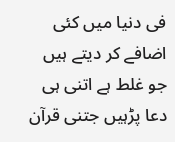فی دنیا میں کئی اضافے کر دیتے ہیں جو غلط ہے اتنی ہی دعا پڑہیں جتنی قرآن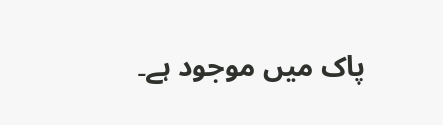پاک میں موجود ہے۔